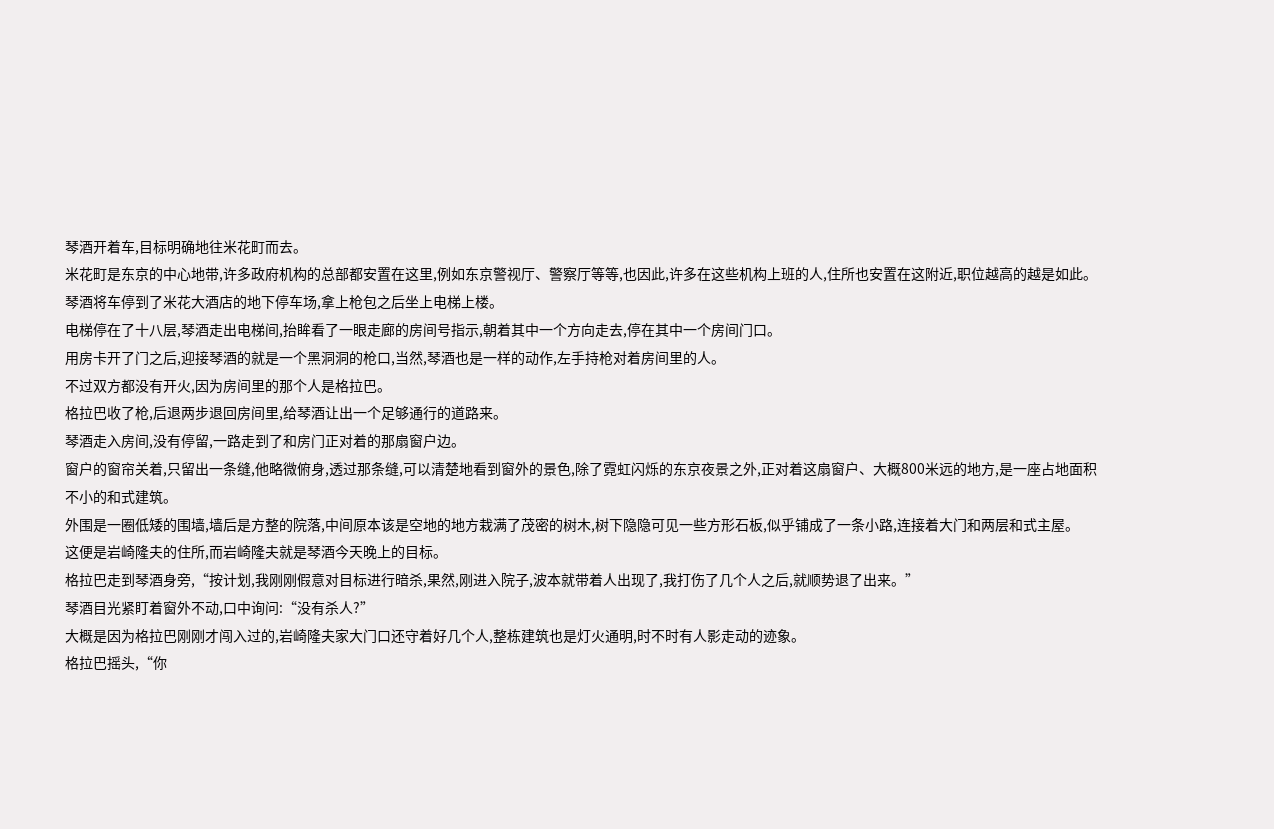琴酒开着车,目标明确地往米花町而去。
米花町是东京的中心地带,许多政府机构的总部都安置在这里,例如东京警视厅、警察厅等等,也因此,许多在这些机构上班的人,住所也安置在这附近,职位越高的越是如此。
琴酒将车停到了米花大酒店的地下停车场,拿上枪包之后坐上电梯上楼。
电梯停在了十八层,琴酒走出电梯间,抬眸看了一眼走廊的房间号指示,朝着其中一个方向走去,停在其中一个房间门口。
用房卡开了门之后,迎接琴酒的就是一个黑洞洞的枪口,当然,琴酒也是一样的动作,左手持枪对着房间里的人。
不过双方都没有开火,因为房间里的那个人是格拉巴。
格拉巴收了枪,后退两步退回房间里,给琴酒让出一个足够通行的道路来。
琴酒走入房间,没有停留,一路走到了和房门正对着的那扇窗户边。
窗户的窗帘关着,只留出一条缝,他略微俯身,透过那条缝,可以清楚地看到窗外的景色,除了霓虹闪烁的东京夜景之外,正对着这扇窗户、大概800米远的地方,是一座占地面积不小的和式建筑。
外围是一圈低矮的围墙,墙后是方整的院落,中间原本该是空地的地方栽满了茂密的树木,树下隐隐可见一些方形石板,似乎铺成了一条小路,连接着大门和两层和式主屋。
这便是岩崎隆夫的住所,而岩崎隆夫就是琴酒今天晚上的目标。
格拉巴走到琴酒身旁,“按计划,我刚刚假意对目标进行暗杀,果然,刚进入院子,波本就带着人出现了,我打伤了几个人之后,就顺势退了出来。”
琴酒目光紧盯着窗外不动,口中询问:“没有杀人?”
大概是因为格拉巴刚刚才闯入过的,岩崎隆夫家大门口还守着好几个人,整栋建筑也是灯火通明,时不时有人影走动的迹象。
格拉巴摇头,“你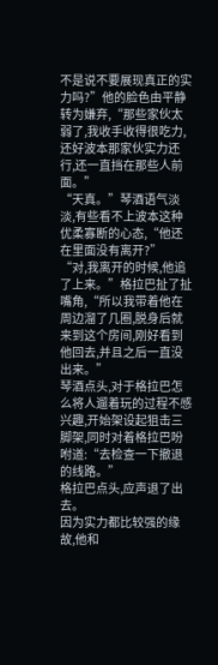不是说不要展现真正的实力吗?”他的脸色由平静转为嫌弃,“那些家伙太弱了,我收手收得很吃力,还好波本那家伙实力还行,还一直挡在那些人前面。”
“天真。”琴酒语气淡淡,有些看不上波本这种优柔寡断的心态,“他还在里面没有离开?”
“对,我离开的时候,他追了上来。”格拉巴扯了扯嘴角,“所以我带着他在周边溜了几圈,脱身后就来到这个房间,刚好看到他回去,并且之后一直没出来。”
琴酒点头,对于格拉巴怎么将人遛着玩的过程不感兴趣,开始架设起狙击三脚架,同时对着格拉巴吩咐道:“去检查一下撤退的线路。”
格拉巴点头,应声退了出去。
因为实力都比较强的缘故,他和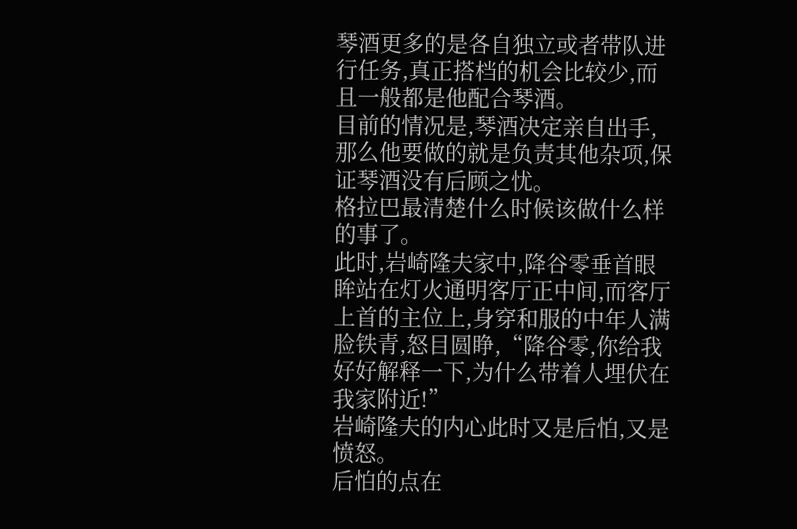琴酒更多的是各自独立或者带队进行任务,真正搭档的机会比较少,而且一般都是他配合琴酒。
目前的情况是,琴酒决定亲自出手,那么他要做的就是负责其他杂项,保证琴酒没有后顾之忧。
格拉巴最清楚什么时候该做什么样的事了。
此时,岩崎隆夫家中,降谷零垂首眼眸站在灯火通明客厅正中间,而客厅上首的主位上,身穿和服的中年人满脸铁青,怒目圆睁,“降谷零,你给我好好解释一下,为什么带着人埋伏在我家附近!”
岩崎隆夫的内心此时又是后怕,又是愤怒。
后怕的点在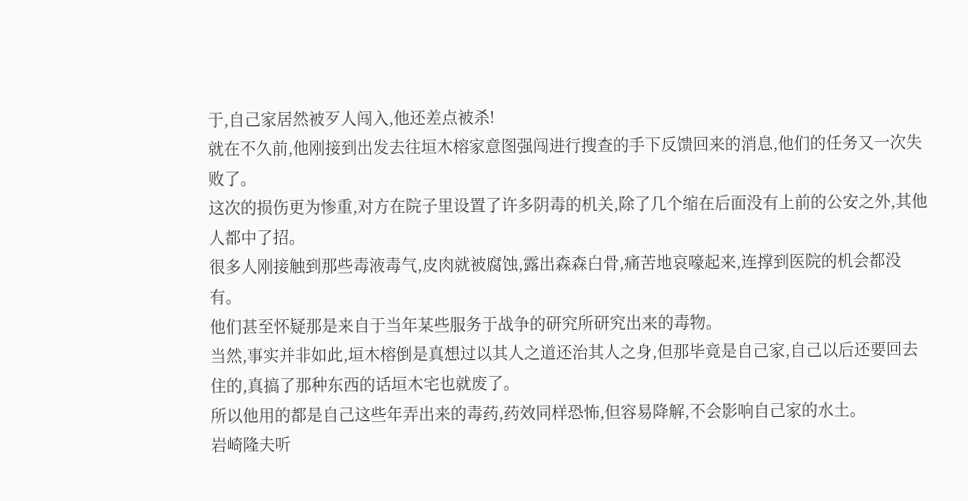于,自己家居然被歹人闯入,他还差点被杀!
就在不久前,他刚接到出发去往垣木榕家意图强闯进行搜查的手下反馈回来的消息,他们的任务又一次失败了。
这次的损伤更为惨重,对方在院子里设置了许多阴毒的机关,除了几个缩在后面没有上前的公安之外,其他人都中了招。
很多人刚接触到那些毒液毒气,皮肉就被腐蚀,露出森森白骨,痛苦地哀嚎起来,连撑到医院的机会都没有。
他们甚至怀疑那是来自于当年某些服务于战争的研究所研究出来的毒物。
当然,事实并非如此,垣木榕倒是真想过以其人之道还治其人之身,但那毕竟是自己家,自己以后还要回去住的,真搞了那种东西的话垣木宅也就废了。
所以他用的都是自己这些年弄出来的毒药,药效同样恐怖,但容易降解,不会影响自己家的水土。
岩崎隆夫听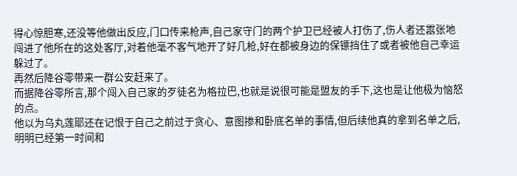得心惊胆寒,还没等他做出反应,门口传来枪声,自己家守门的两个护卫已经被人打伤了,伤人者还嚣张地闯进了他所在的这处客厅,对着他毫不客气地开了好几枪,好在都被身边的保镖挡住了或者被他自己幸运躲过了。
再然后降谷零带来一群公安赶来了。
而据降谷零所言,那个闯入自己家的歹徒名为格拉巴,也就是说很可能是盟友的手下,这也是让他极为恼怒的点。
他以为乌丸莲耶还在记恨于自己之前过于贪心、意图掺和卧底名单的事情,但后续他真的拿到名单之后,明明已经第一时间和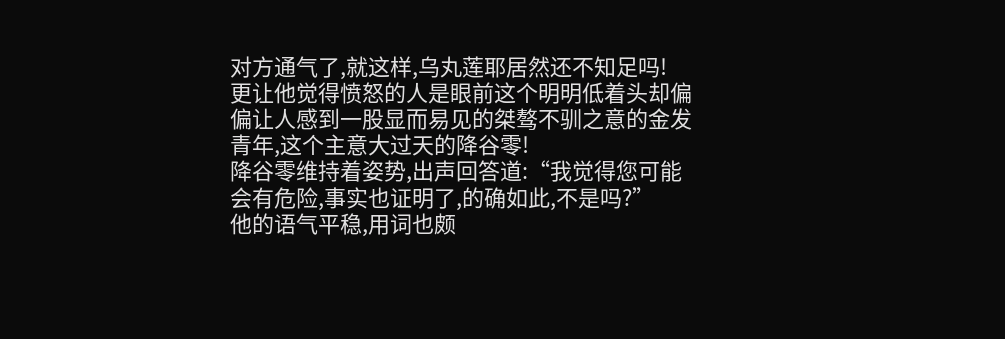对方通气了,就这样,乌丸莲耶居然还不知足吗!
更让他觉得愤怒的人是眼前这个明明低着头却偏偏让人感到一股显而易见的桀骜不驯之意的金发青年,这个主意大过天的降谷零!
降谷零维持着姿势,出声回答道:“我觉得您可能会有危险,事实也证明了,的确如此,不是吗?”
他的语气平稳,用词也颇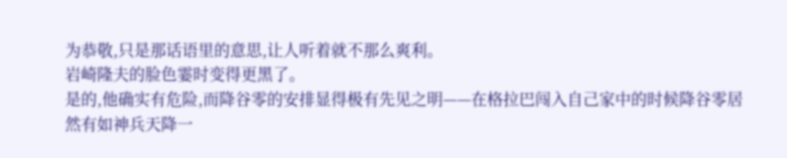为恭敬,只是那话语里的意思,让人听着就不那么爽利。
岩崎隆夫的脸色霎时变得更黑了。
是的,他确实有危险,而降谷零的安排显得极有先见之明——在格拉巴闯入自己家中的时候降谷零居然有如神兵天降一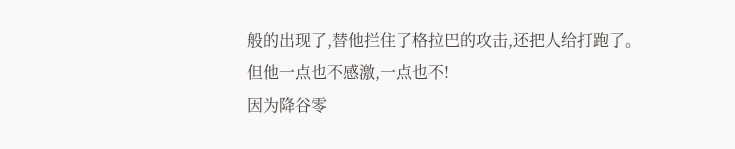般的出现了,替他拦住了格拉巴的攻击,还把人给打跑了。
但他一点也不感激,一点也不!
因为降谷零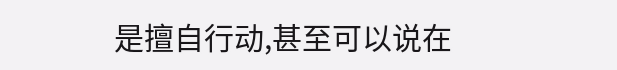是擅自行动,甚至可以说在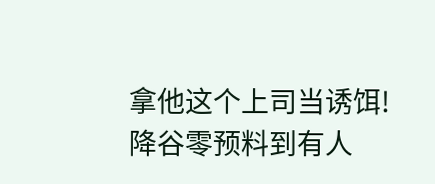拿他这个上司当诱饵!
降谷零预料到有人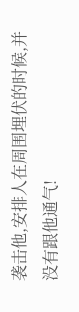袭击他,安排人在周围埋伏的时候,并没有跟他通气!